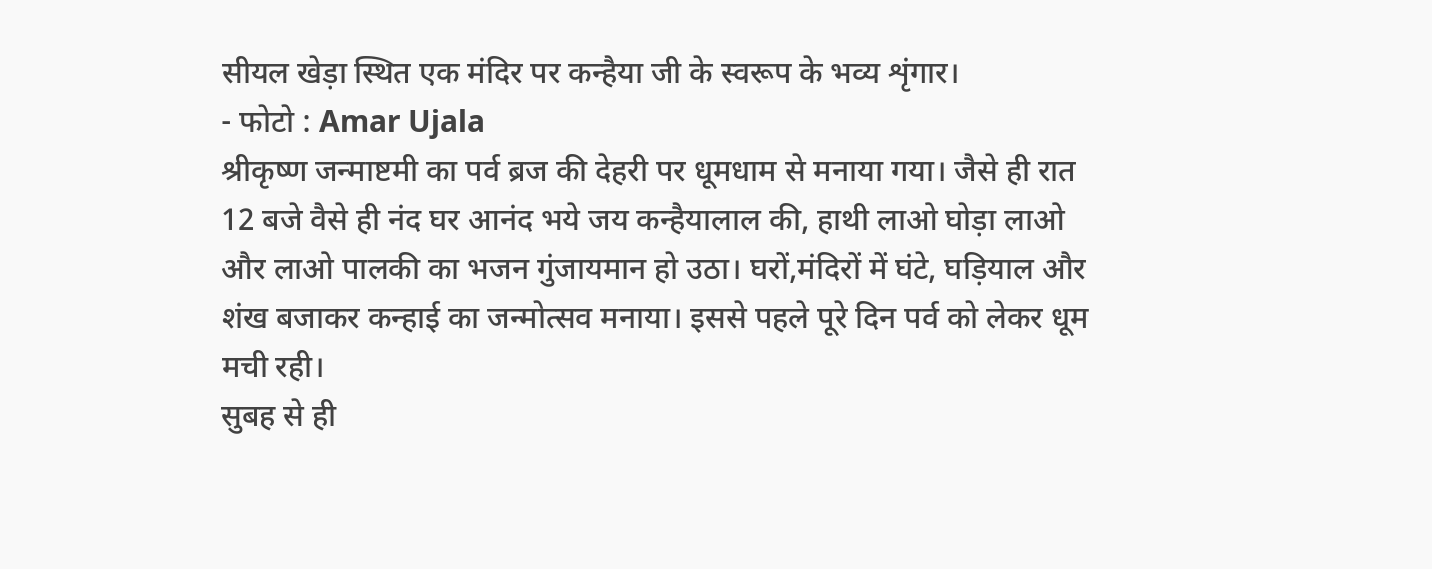सीयल खेड़ा स्थित एक मंदिर पर कन्हैया जी के स्वरूप के भव्य शृंगार।
- फोटो : Amar Ujala
श्रीकृष्ण जन्माष्टमी का पर्व ब्रज की देहरी पर धूमधाम से मनाया गया। जैसे ही रात 12 बजे वैसे ही नंद घर आनंद भये जय कन्हैयालाल की, हाथी लाओ घोड़ा लाओ और लाओ पालकी का भजन गुंजायमान हो उठा। घरों,मंदिरों में घंटे, घड़ियाल और शंख बजाकर कन्हाई का जन्मोत्सव मनाया। इससे पहले पूरे दिन पर्व को लेकर धूम मची रही।
सुबह से ही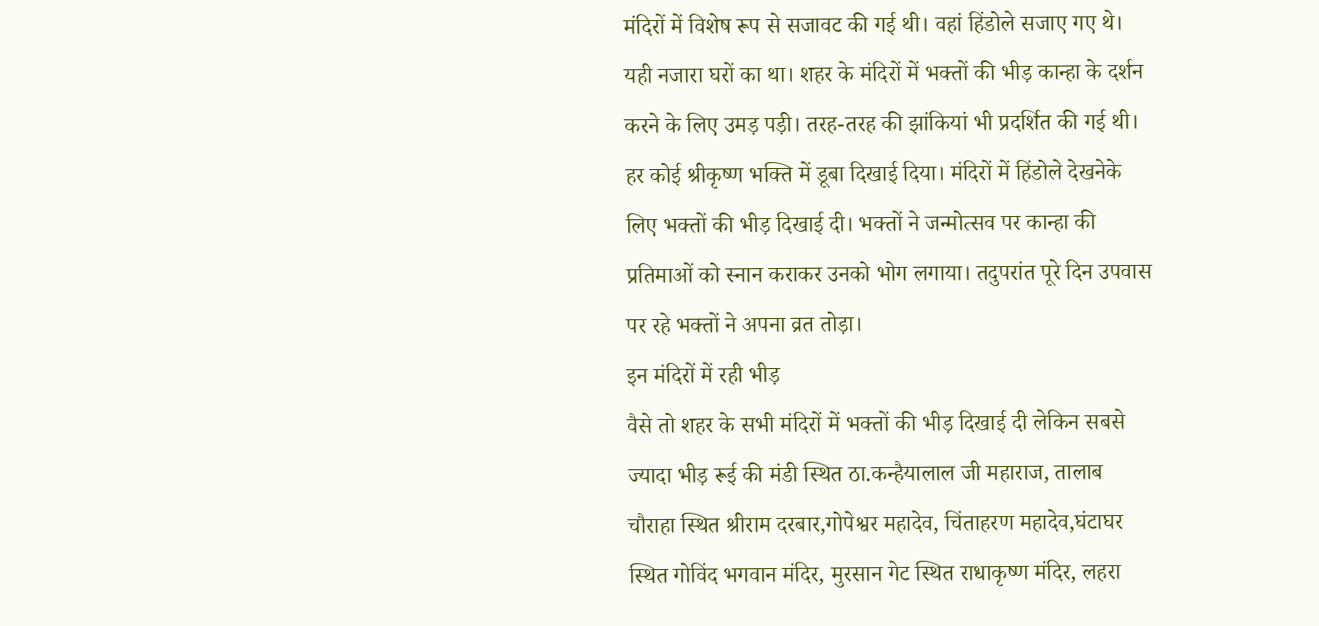मंदिरों में विशेष रूप से सजावट की गई थी। वहां हिंडोले सजाए गए थे। यही नजारा घरों का था। शहर के मंदिरों में भक्तों की भीड़ कान्हा के दर्शन करने के लिए उमड़ पड़ी। तरह-तरह की झांकियां भी प्रदर्शित की गई थी। हर कोई श्रीकृष्ण भक्ति में डूबा दिखाई दिया। मंदिरों में हिंडोले देखनेके लिए भक्तों की भीड़ दिखाई दी। भक्तों ने जन्मोत्सव पर कान्हा की प्रतिमाओं को स्नान कराकर उनको भोग लगाया। तदुपरांत पूरे दिन उपवास पर रहे भक्तों ने अपना व्रत तोड़ा।
इन मंदिरों में रही भीड़
वैसे तो शहर के सभी मंदिरों में भक्तों की भीड़ दिखाई दी लेकिन सबसे ज्यादा भीड़ रूई की मंडी स्थित ठा.कन्हैयालाल जी महाराज, तालाब चौराहा स्थित श्रीराम दरबार,गोपेश्वर महादेव, चिंताहरण महादेव,घंटाघर स्थित गोविंद भगवान मंदिर, मुरसान गेट स्थित राधाकृष्ण मंदिर, लहरा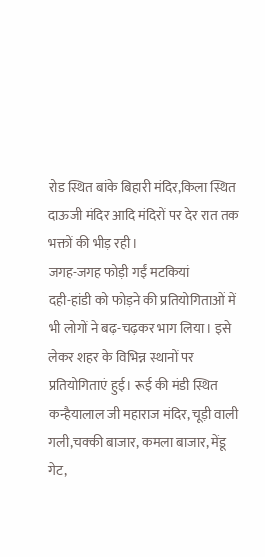रोड स्थित बांके बिहारी मंदिर,किला स्थित दाऊजी मंदिर आदि मंदिरों पर देर रात तक भक्तों की भीड़ रही।
जगह-जगह फोड़ी गईं मटकियां
दही-हांडी को फोड़ने की प्रतियोगिताओं में भी लोगों ने बढ़-चढ़कर भाग लिया। इसे लेकर शहर के विभिन्न स्थानों पर प्रतियोगिताएं हुई। रूई की मंडी स्थित कन्हैयालाल जी महाराज मंदिर, चूड़ी वाली गली,चक्की बाजार, कमला बाजार, मेंडू गेट,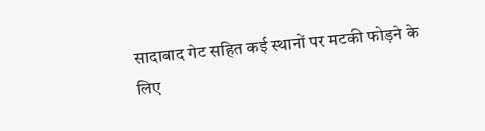सादाबाद गेट सहित कई स्थानों पर मटकी फोड़ने के लिए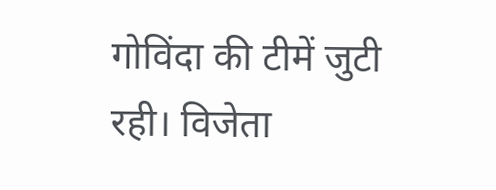गोविंदा की टीमें जुटी रही। विजेता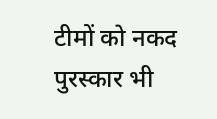टीमों को नकद पुरस्कार भी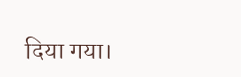दिया गया।